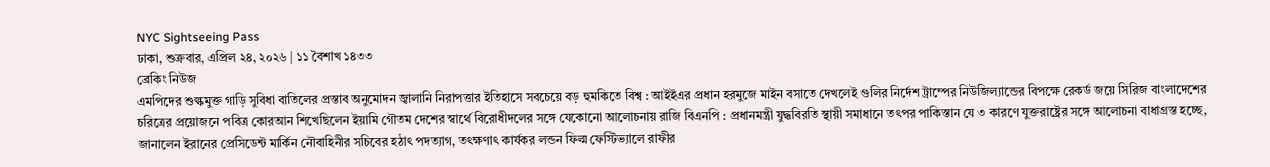NYC Sightseeing Pass
ঢাকা, শুক্রবার, এপ্রিল ২৪, ২০২৬ | ১১ বৈশাখ ১৪৩৩
ব্রেকিং নিউজ
এমপিদের শুল্কমুক্ত গাড়ি সুবিধা বাতিলের প্রস্তাব অনুমোদন জ্বালানি নিরাপত্তার ইতিহাসে সবচেয়ে বড় হুমকিতে বিশ্ব : আইইএর প্রধান হরমুজে মাইন বসাতে দেখলেই গুলির নির্দেশ ট্রাম্পের নিউজিল্যান্ডের বিপক্ষে রেকর্ড জয়ে সিরিজ বাংলাদেশের চরিত্রের প্রয়োজনে পবিত্র কোরআন শিখেছিলেন ইয়ামি গৌতম দেশের স্বার্থে বিরোধীদলের সঙ্গে যেকোনো আলোচনায় রাজি বিএনপি : প্রধানমন্ত্রী যুদ্ধবিরতি স্থায়ী সমাধানে তৎপর পাকিস্তান যে ৩ কারণে যুক্তরাষ্ট্রের সঙ্গে আলোচনা বাধাগ্রস্ত হচ্ছে, জানালেন ইরানের প্রেসিডেন্ট মার্কিন নৌবাহিনীর সচিবের হঠাৎ পদত্যাগ, তৎক্ষণাৎ কার্যকর লন্ডন ফিল্ম ফেস্টিভ্যালে রাফীর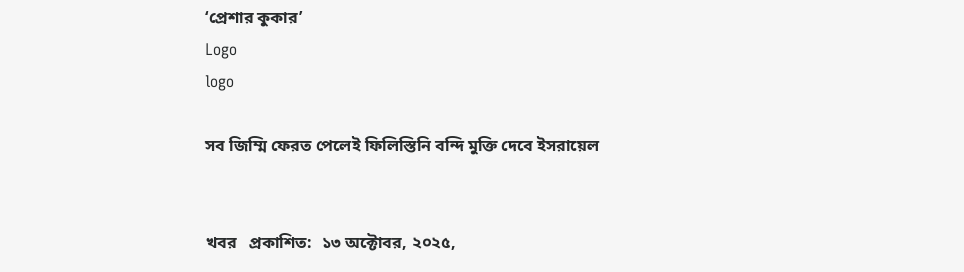‘প্রেশার কুকার’
Logo
logo

সব জিম্মি ফেরত পেলেই ফিলিস্তিনি বন্দি মুক্তি দেবে ইসরায়েল


খবর   প্রকাশিত:  ১৩ অক্টোবর, ২০২৫,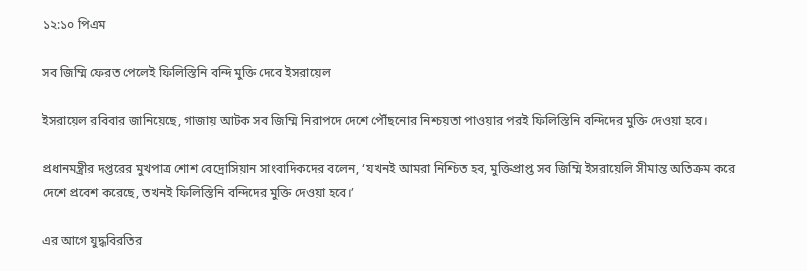১২:১০ পিএম

সব জিম্মি ফেরত পেলেই ফিলিস্তিনি বন্দি মুক্তি দেবে ইসরায়েল

ইসরায়েল রবিবার জানিয়েছে, গাজায় আটক সব জিম্মি নিরাপদে দেশে পৌঁছনোর নিশ্চয়তা পাওয়ার পরই ফিলিস্তিনি বন্দিদের মুক্তি দেওয়া হবে।

প্রধানমন্ত্রীর দপ্তরের মুখপাত্র শোশ বেদ্রোসিয়ান সাংবাদিকদের বলেন, ‘যখনই আমরা নিশ্চিত হব, মুক্তিপ্রাপ্ত সব জিম্মি ইসরায়েলি সীমান্ত অতিক্রম করে দেশে প্রবেশ করেছে, তখনই ফিলিস্তিনি বন্দিদের মুক্তি দেওয়া হবে।’

এর আগে যুদ্ধবিরতির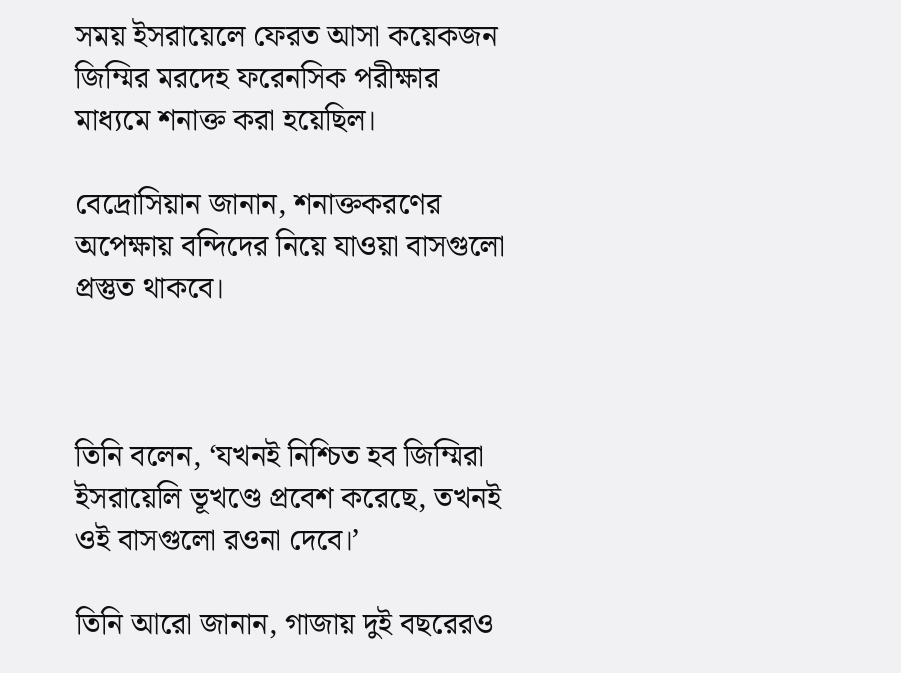সময় ইসরায়েলে ফেরত আসা কয়েকজন জিম্মির মরদেহ ফরেনসিক পরীক্ষার মাধ্যমে শনাক্ত করা হয়েছিল।

বেদ্রোসিয়ান জানান, শনাক্তকরণের অপেক্ষায় বন্দিদের নিয়ে যাওয়া বাসগুলো প্রস্তুত থাকবে।



তিনি বলেন, ‘যখনই নিশ্চিত হব জিম্মিরা ইসরায়েলি ভূখণ্ডে প্রবেশ করেছে, তখনই ওই বাসগুলো রওনা দেবে।’

তিনি আরো জানান, গাজায় দুই বছরেরও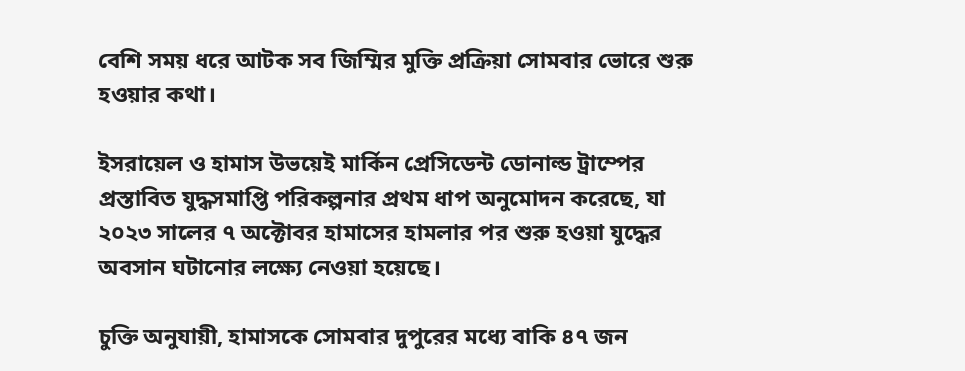বেশি সময় ধরে আটক সব জিম্মির মুক্তি প্রক্রিয়া সোমবার ভোরে শুরু হওয়ার কথা।

ইসরায়েল ও হামাস উভয়েই মার্কিন প্রেসিডেন্ট ডোনাল্ড ট্রাম্পের প্রস্তাবিত যুদ্ধসমাপ্তি পরিকল্পনার প্রথম ধাপ অনুমোদন করেছে, যা ২০২৩ সালের ৭ অক্টোবর হামাসের হামলার পর শুরু হওয়া যুদ্ধের অবসান ঘটানোর লক্ষ্যে নেওয়া হয়েছে।

চুক্তি অনুযায়ী, হামাসকে সোমবার দুপুরের মধ্যে বাকি ৪৭ জন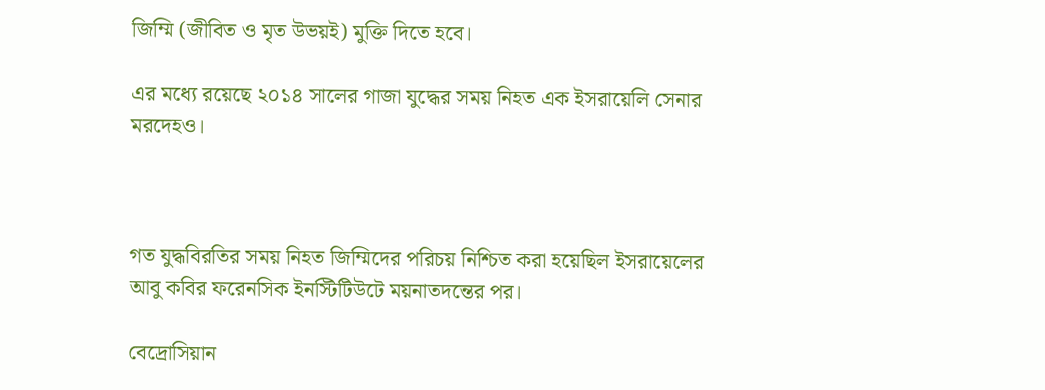জিম্মি (জীবিত ও মৃত উভয়ই) মুক্তি দিতে হবে।

এর মধ্যে রয়েছে ২০১৪ সালের গাজা যুদ্ধের সময় নিহত এক ইসরায়েলি সেনার মরদেহও।



গত যুদ্ধবিরতির সময় নিহত জিম্মিদের পরিচয় নিশ্চিত করা হয়েছিল ইসরায়েলের আবু কবির ফরেনসিক ইনস্টিটিউটে ময়নাতদন্তের পর।

বেদ্রোসিয়ান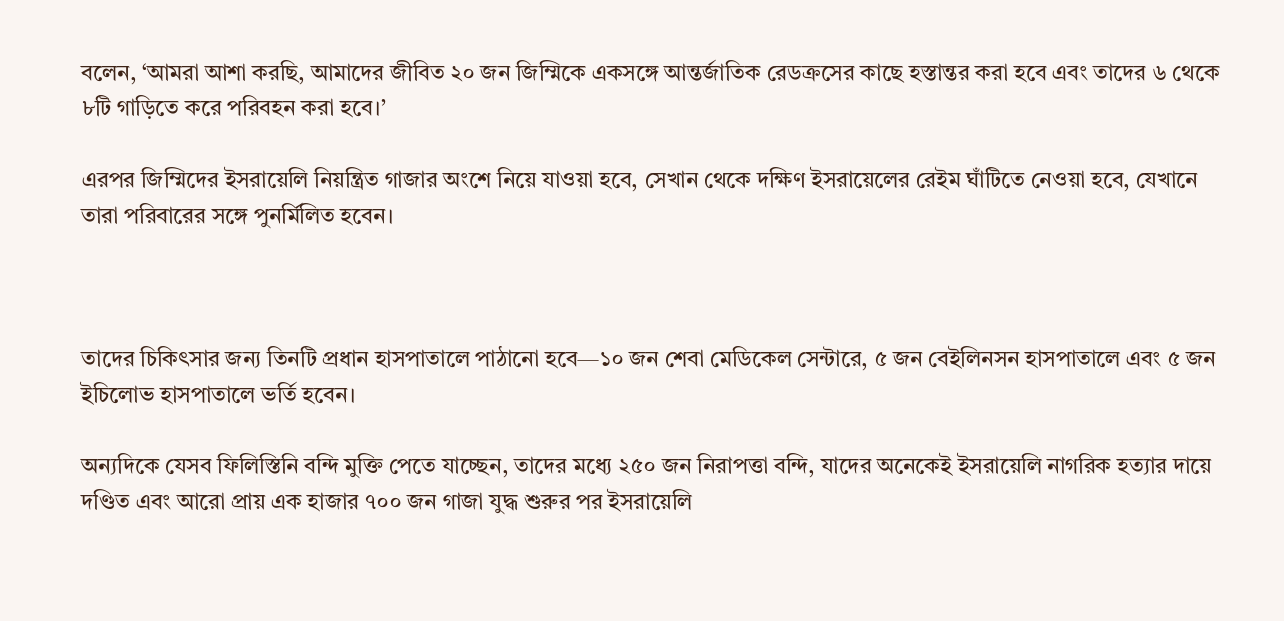বলেন, ‘আমরা আশা করছি, আমাদের জীবিত ২০ জন জিম্মিকে একসঙ্গে আন্তর্জাতিক রেডক্রসের কাছে হস্তান্তর করা হবে এবং তাদের ৬ থেকে ৮টি গাড়িতে করে পরিবহন করা হবে।’

এরপর জিম্মিদের ইসরায়েলি নিয়ন্ত্রিত গাজার অংশে নিয়ে যাওয়া হবে, সেখান থেকে দক্ষিণ ইসরায়েলের রেইম ঘাঁটিতে নেওয়া হবে, যেখানে তারা পরিবারের সঙ্গে পুনর্মিলিত হবেন।



তাদের চিকিৎসার জন্য তিনটি প্রধান হাসপাতালে পাঠানো হবে—১০ জন শেবা মেডিকেল সেন্টারে, ৫ জন বেইলিনসন হাসপাতালে এবং ৫ জন ইচিলোভ হাসপাতালে ভর্তি হবেন।

অন্যদিকে যেসব ফিলিস্তিনি বন্দি মুক্তি পেতে যাচ্ছেন, তাদের মধ্যে ২৫০ জন নিরাপত্তা বন্দি, যাদের অনেকেই ইসরায়েলি নাগরিক হত্যার দায়ে দণ্ডিত এবং আরো প্রায় এক হাজার ৭০০ জন গাজা যুদ্ধ শুরুর পর ইসরায়েলি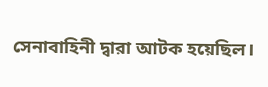সেনাবাহিনী দ্বারা আটক হয়েছিল।